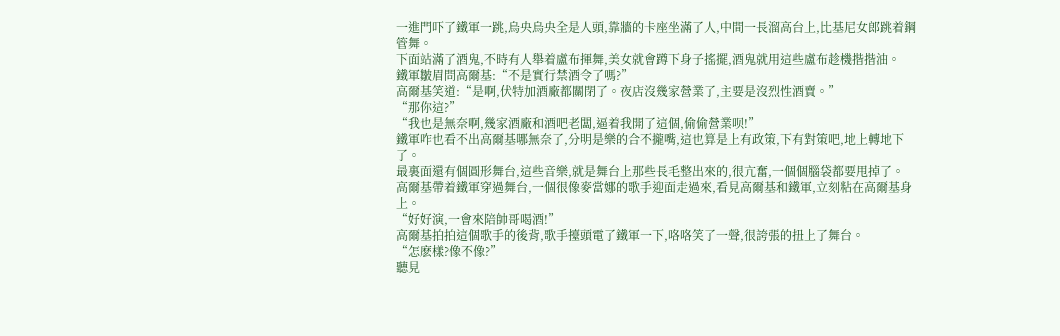一進門吓了鐵軍一跳,烏央烏央全是人頭,靠牆的卡座坐滿了人,中間一長溜高台上,比基尼女郎跳着鋼管舞。
下面站滿了酒鬼,不時有人舉着盧布揮舞,美女就會蹲下身子搖擺,酒鬼就用這些盧布趁機揩揩油。
鐵軍皺眉問高爾基:“不是實行禁酒令了嗎?”
高爾基笑道:“是啊,伏特加酒廠都關閉了。夜店沒幾家營業了,主要是沒烈性酒賣。”
“那你這?”
“我也是無奈啊,幾家酒廠和酒吧老闆,逼着我開了這個,偷偷營業呗!”
鐵軍咋也看不出高爾基哪無奈了,分明是樂的合不攏嘴,這也算是上有政策,下有對策吧,地上轉地下了。
最裏面還有個圓形舞台,這些音樂,就是舞台上那些長毛整出來的,很亢奮,一個個腦袋都要甩掉了。
高爾基帶着鐵軍穿過舞台,一個很像麥當娜的歌手迎面走過來,看見高爾基和鐵軍,立刻粘在高爾基身上。
“好好演,一會來陪帥哥喝酒!”
高爾基拍拍這個歌手的後背,歌手擡頭電了鐵軍一下,咯咯笑了一聲,很誇張的扭上了舞台。
“怎麽樣?像不像?”
聽見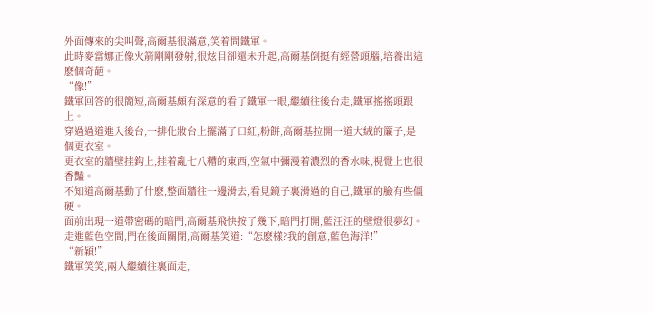外面傳來的尖叫聲,高爾基很滿意,笑着問鐵軍。
此時麥當娜正像火箭剛剛發射,很炫目卻還未升起,高爾基倒挺有經營頭腦,培養出這麽個奇葩。
“像!”
鐵軍回答的很簡短,高爾基頗有深意的看了鐵軍一眼,繼續往後台走,鐵軍搖搖頭跟上。
穿過過道進入後台,一排化妝台上擺滿了口紅,粉餅,高爾基拉開一道大絨的簾子,是個更衣室。
更衣室的牆壁挂鈎上,挂着亂七八糟的東西,空氣中彌漫着濃烈的香水味,視覺上也很香豔。
不知道高爾基動了什麽,整面牆往一邊滑去,看見鏡子裏滑過的自己,鐵軍的臉有些僵硬。
面前出現一道帶密碼的暗門,高爾基飛快按了幾下,暗門打開,藍汪汪的壁燈很夢幻。
走進藍色空間,門在後面關閉,高爾基笑道:“怎麽樣?我的創意,藍色海洋!”
“新穎!”
鐵軍笑笑,兩人繼續往裏面走,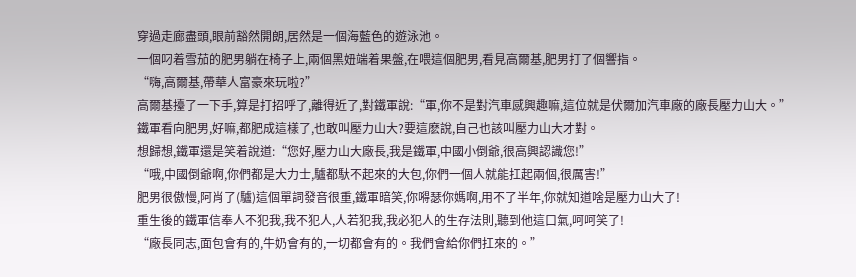穿過走廊盡頭,眼前豁然開朗,居然是一個海藍色的遊泳池。
一個叼着雪茄的肥男躺在椅子上,兩個黑妞端着果盤,在喂這個肥男,看見高爾基,肥男打了個響指。
“嗨,高爾基,帶華人富豪來玩啦?”
高爾基擡了一下手,算是打招呼了,離得近了,對鐵軍說:“軍,你不是對汽車感興趣嘛,這位就是伏爾加汽車廠的廠長壓力山大。”
鐵軍看向肥男,好嘛,都肥成這樣了,也敢叫壓力山大?要這麽說,自己也該叫壓力山大才對。
想歸想,鐵軍還是笑着說道:“您好,壓力山大廠長,我是鐵軍,中國小倒爺,很高興認識您!”
“哦,中國倒爺啊,你們都是大力士,驢都馱不起來的大包,你們一個人就能扛起兩個,很厲害!”
肥男很傲慢,阿肖了(驢)這個單詞發音很重,鐵軍暗笑,你嘚瑟你媽啊,用不了半年,你就知道啥是壓力山大了!
重生後的鐵軍信奉人不犯我,我不犯人,人若犯我,我必犯人的生存法則,聽到他這口氣,呵呵笑了!
“廠長同志,面包會有的,牛奶會有的,一切都會有的。我們會給你們扛來的。”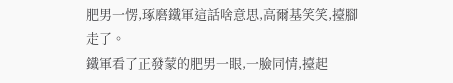肥男一愣,琢磨鐵軍這話啥意思,高爾基笑笑,擡腳走了。
鐵軍看了正發蒙的肥男一眼,一臉同情,擡起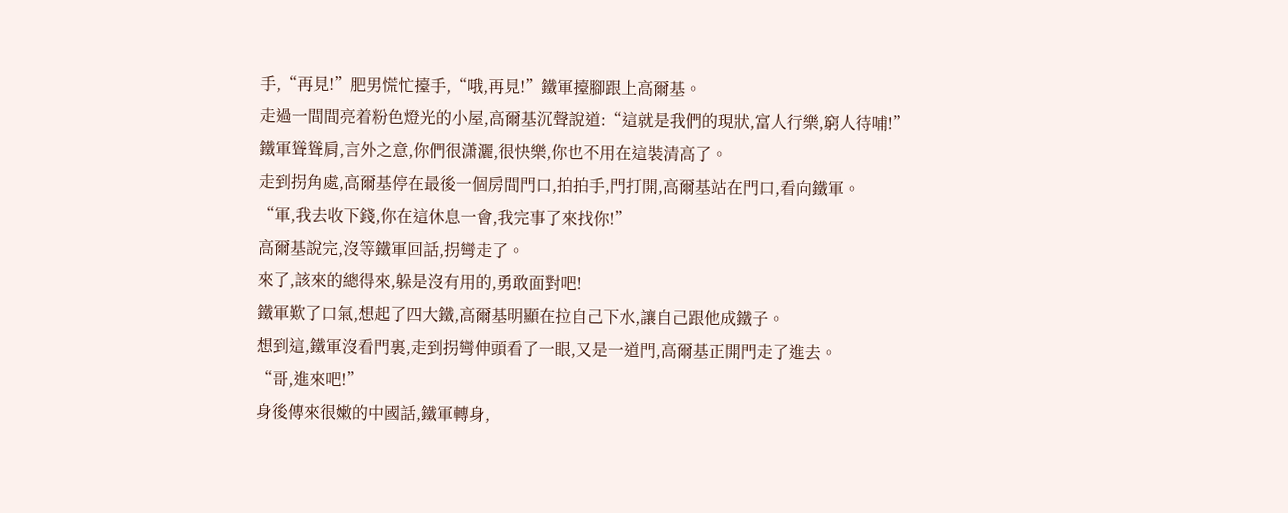手,“再見!”肥男慌忙擡手,“哦,再見!”鐵軍擡腳跟上高爾基。
走過一間間亮着粉色燈光的小屋,高爾基沉聲說道:“這就是我們的現狀,富人行樂,窮人待哺!”
鐵軍聳聳肩,言外之意,你們很潇灑,很快樂,你也不用在這裝清高了。
走到拐角處,高爾基停在最後一個房間門口,拍拍手,門打開,高爾基站在門口,看向鐵軍。
“軍,我去收下錢,你在這休息一會,我完事了來找你!”
高爾基說完,沒等鐵軍回話,拐彎走了。
來了,該來的總得來,躲是沒有用的,勇敢面對吧!
鐵軍歎了口氣,想起了四大鐵,高爾基明顯在拉自己下水,讓自己跟他成鐵子。
想到這,鐵軍沒看門裏,走到拐彎伸頭看了一眼,又是一道門,高爾基正開門走了進去。
“哥,進來吧!”
身後傳來很嫩的中國話,鐵軍轉身,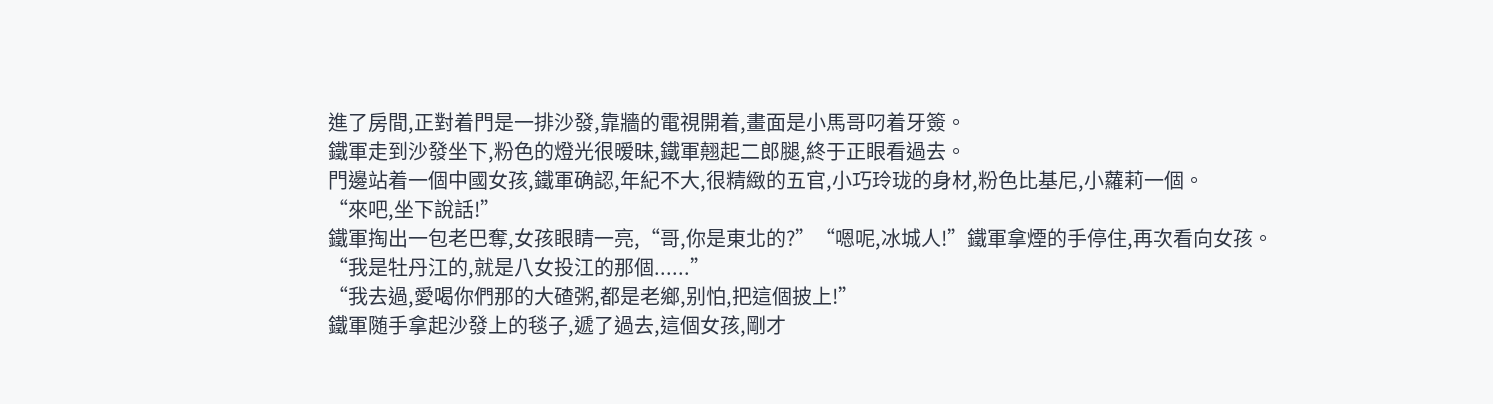進了房間,正對着門是一排沙發,靠牆的電視開着,畫面是小馬哥叼着牙簽。
鐵軍走到沙發坐下,粉色的燈光很暧昧,鐵軍翹起二郎腿,終于正眼看過去。
門邊站着一個中國女孩,鐵軍确認,年紀不大,很精緻的五官,小巧玲珑的身材,粉色比基尼,小蘿莉一個。
“來吧,坐下說話!”
鐵軍掏出一包老巴奪,女孩眼睛一亮,“哥,你是東北的?”“嗯呢,冰城人!”鐵軍拿煙的手停住,再次看向女孩。
“我是牡丹江的,就是八女投江的那個......”
“我去過,愛喝你們那的大碴粥,都是老鄉,别怕,把這個披上!”
鐵軍随手拿起沙發上的毯子,遞了過去,這個女孩,剛才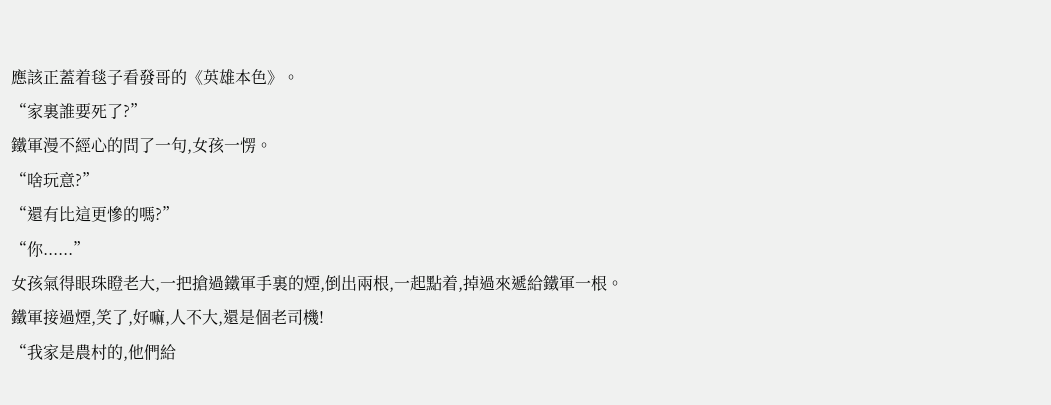應該正蓋着毯子看發哥的《英雄本色》。
“家裏誰要死了?”
鐵軍漫不經心的問了一句,女孩一愣。
“啥玩意?”
“還有比這更慘的嗎?”
“你......”
女孩氣得眼珠瞪老大,一把搶過鐵軍手裏的煙,倒出兩根,一起點着,掉過來遞給鐵軍一根。
鐵軍接過煙,笑了,好嘛,人不大,還是個老司機!
“我家是農村的,他們給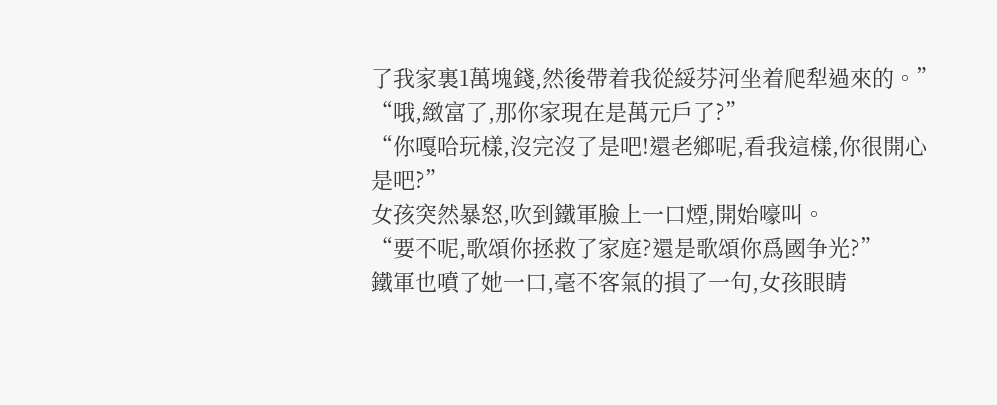了我家裏1萬塊錢,然後帶着我從綏芬河坐着爬犁過來的。”
“哦,緻富了,那你家現在是萬元戶了?”
“你嘎哈玩樣,沒完沒了是吧!還老鄉呢,看我這樣,你很開心是吧?”
女孩突然暴怒,吹到鐵軍臉上一口煙,開始嚎叫。
“要不呢,歌頌你拯救了家庭?還是歌頌你爲國争光?”
鐵軍也噴了她一口,毫不客氣的損了一句,女孩眼睛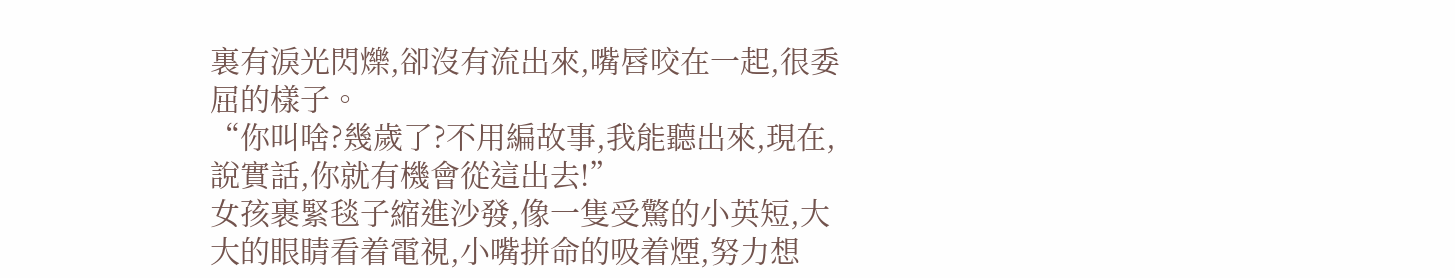裏有淚光閃爍,卻沒有流出來,嘴唇咬在一起,很委屈的樣子。
“你叫啥?幾歲了?不用編故事,我能聽出來,現在,說實話,你就有機會從這出去!”
女孩裹緊毯子縮進沙發,像一隻受驚的小英短,大大的眼睛看着電視,小嘴拼命的吸着煙,努力想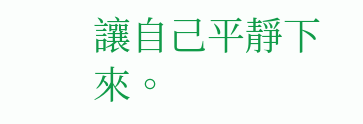讓自己平靜下來。